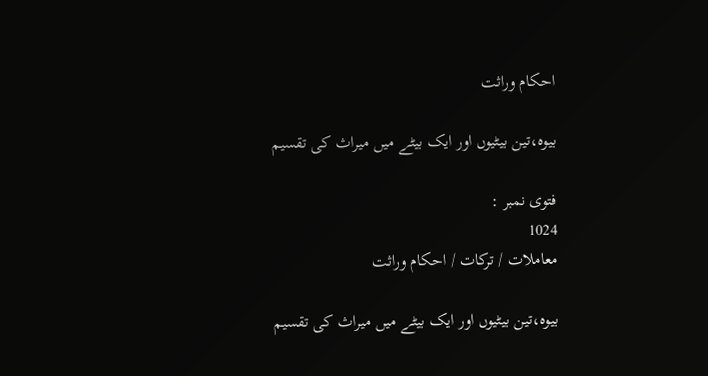احکام وراثت

بیوہ،تین بیٹیوں اور ایک بیٹے میں میراث کی تقسیم

فتوی نمبر :
1024
معاملات / ترکات / احکام وراثت

بیوہ،تین بیٹیوں اور ایک بیٹے میں میراث کی تقسیم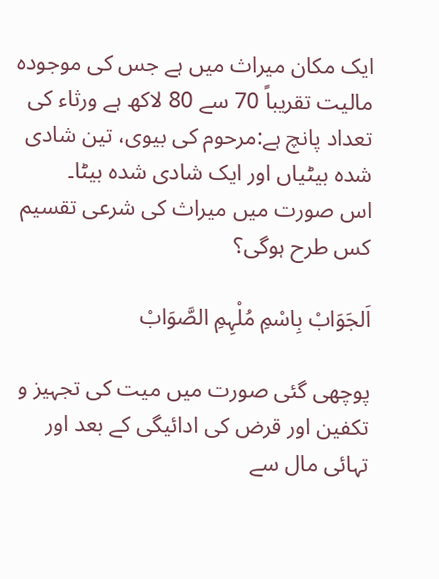ایک مکان میراث میں ہے جس کی موجودہ مالیت تقریباً 70 سے 80 لاکھ ہے ورثاء کی تعداد پانچ ہے:مرحوم کی بیوی، تین شادی شدہ بیٹیاں اور ایک شادی شدہ بیٹا۔
اس صورت میں میراث کی شرعی تقسیم کس طرح ہوگی؟

اَلجَوَابْ بِاسْمِ مُلْہِمِ الصَّوَابْ

پوچھی گئی صورت میں میت کی تجہیز و تکفین اور قرض کی ادائیگی کے بعد اور تہائی مال سے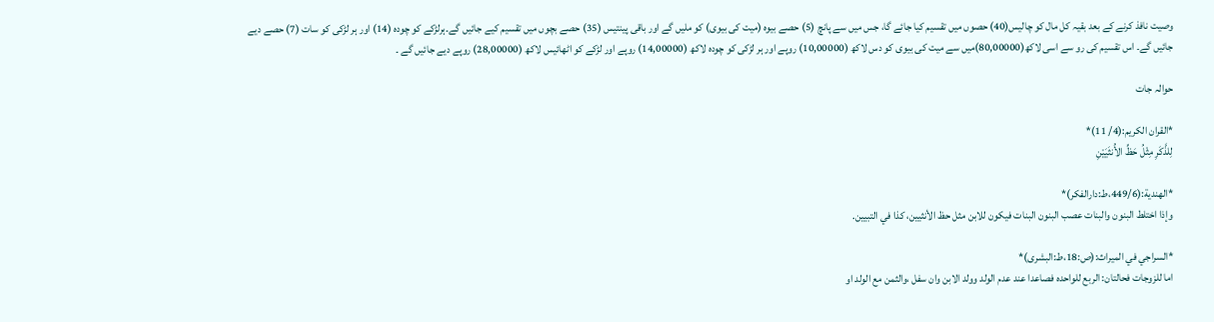وصیت نافذ کرنے کے بعد بقیہ کل مال کو چالیس(40) حصوں میں تقسیم کیا جائے گا، جس میں سے پانچ (5) حصے بیوہ (میت کی بیوی) کو ملیں گے اور باقی پینتیس (35) حصے بچوں میں تقسیم کیے جائیں گے۔ہرلڑکے کو چودہ (14) اور ہر لڑکی کو سات (7) حصے دیے جائیں گے۔ اس تقسیم کی رو سے اسی لاکھ(80,00000)میں سے میت کی بیوی کو دس لاکھ (10,00000) روپے اور ہر لڑکی کو چودہ لاکھ (14,00000) روپے اور لڑکے کو اٹھائیس لاکھ (28,00000) روپے دیے جائیں گے ۔

حوالہ جات

*القران الکریم:(4/ 11)*
لِلذَّكَرِ مِثْلُ حَظِّ الأُنثَيَيْنِ

*الھندیة:(449/6،ط:دارالفکر)*
وإذا اختلط البنون والبنات عصب البنون البنات فيكون للابن مثل حظ الأنثيين، كذا في التبيين.

*السراجي في الميراث:(ص:18،ط:البشرى)*
اما للزوجات فحالتان: الربع للواحده فصاعدا عند عدم الولد وولد الابن وان سفل ،والثمن مع الولد او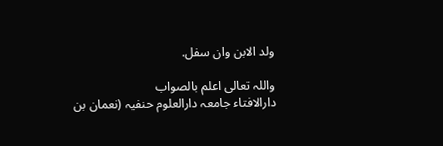ولد الابن وان سفل.

واللہ تعالی اعلم بالصواب
دارالافتاء جامعہ دارالعلوم حنفیہ (نعمان بن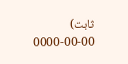ثابت)
0000-00-00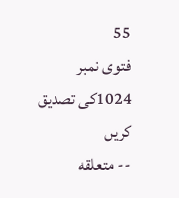55
فتوی نمبر 1024کی تصدیق کریں
-- متعلقه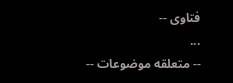فتاوی --
...
-- متعلقه موضوعات --